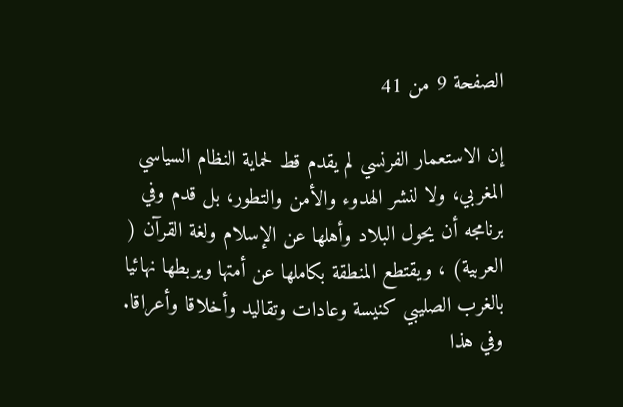الصفحة 9 من 41

إن الاستعمار الفرنسي لم يقدم قط لحماية النظام السياسي المغربي، ولا لنشر الهدوء والأمن والتطور، بل قدم وفي برنامجه أن يحول البلاد وأهلها عن الإسلام ولغة القرآن ( العربية) ، ويقتطع المنطقة بكاملها عن أمتها ويربطها نهائيا بالغرب الصليبي كنيسة وعادات وتقاليد وأخلاقا وأعراقا. وفي هذا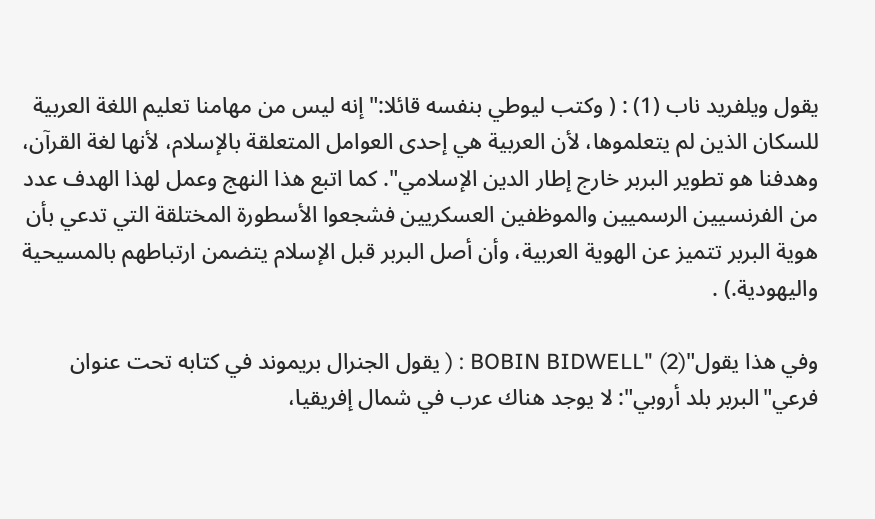يقول ويلفريد ناب (1) : ( وكتب ليوطي بنفسه قائلا:"إنه ليس من مهامنا تعليم اللغة العربية للسكان الذين لم يتعلموها، لأن العربية هي إحدى العوامل المتعلقة بالإسلام، لأنها لغة القرآن، وهدفنا هو تطوير البربر خارج إطار الدين الإسلامي". كما اتبع هذا النهج وعمل لهذا الهدف عدد من الفرنسيين الرسميين والموظفين العسكريين فشجعوا الأسطورة المختلقة التي تدعي بأن هوية البربر تتميز عن الهوية العربية، وأن أصل البربر قبل الإسلام يتضمن ارتباطهم بالمسيحية واليهودية.) .

وفي هذا يقول"BOBIN BIDWELL" (2) : ( يقول الجنرال بريموند في كتابه تحت عنوان فرعي"البربر بلد أروبي": لا يوجد هناك عرب في شمال إفريقيا،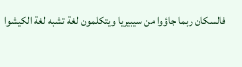فالسكان ربما جاؤوا من سيبيريا ويتكلمون لغة تشبه لغة الكيشوا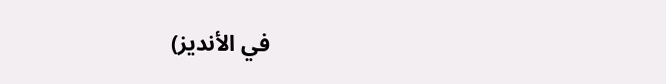في الأنديز)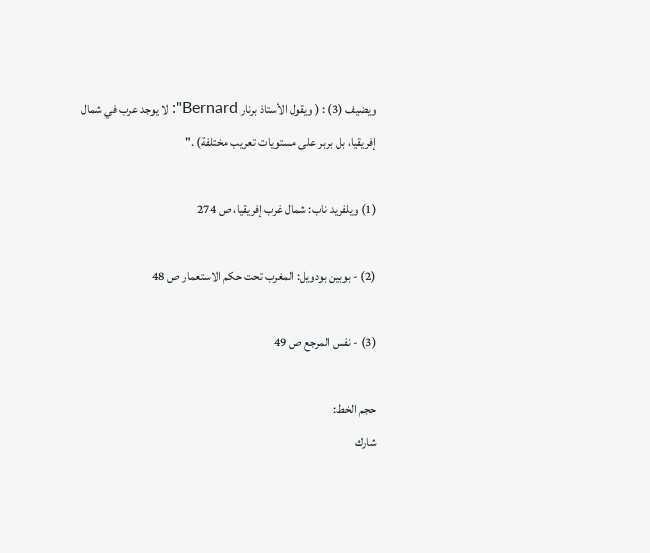ويضيف (3) : ( ويقول الأستاذ برنار Bernard": لا يوجد عرب في شمال إفريقيا، بل بربر على مستويات تعريب مختلفة) ."

(1) ويلفريد ناب: شمال غرب إفريقيا، ص 274

(2) - بوبين بودويل: المغرب تحت حكم الاستعمار ص 48

(3) - نفس المرجع ص 49

حجم الخط:
شارك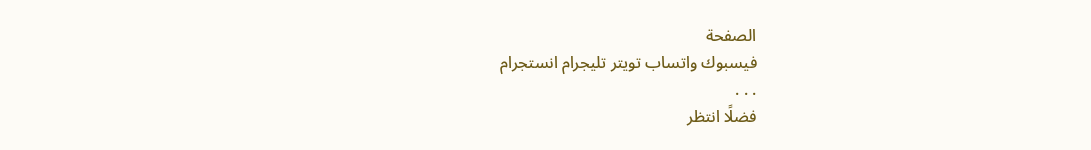الصفحة
فيسبوك واتساب تويتر تليجرام انستجرام
. . .
فضلًا انتظر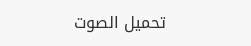تحميل الصوت